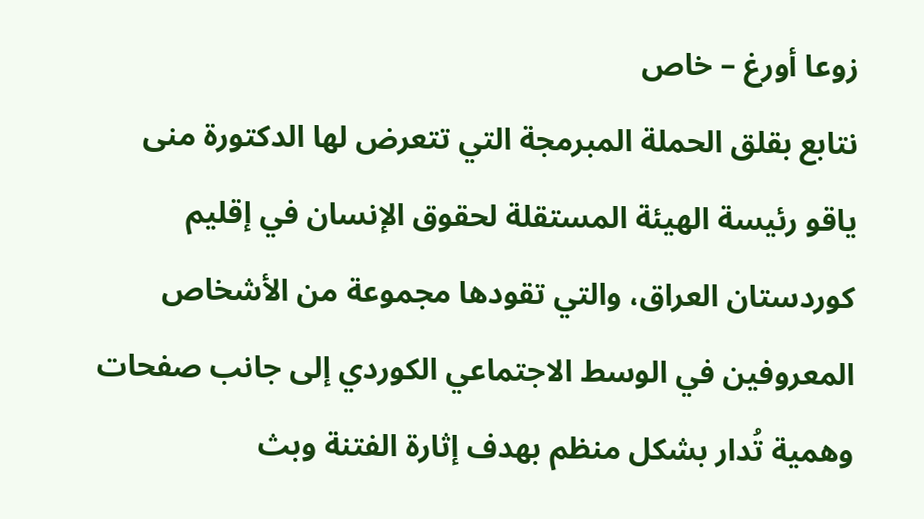زوعا أورغ – خاص
نتابع بقلق الحملة المبرمجة التي تتعرض لها الدكتورة منى ياقو رئيسة الهيئة المستقلة لحقوق الإنسان في إقليم كوردستان العراق، والتي تقودها مجموعة من الأشخاص المعروفين في الوسط الاجتماعي الكوردي إلى جانب صفحات وهمية تُدار بشكل منظم بهدف إثارة الفتنة وبث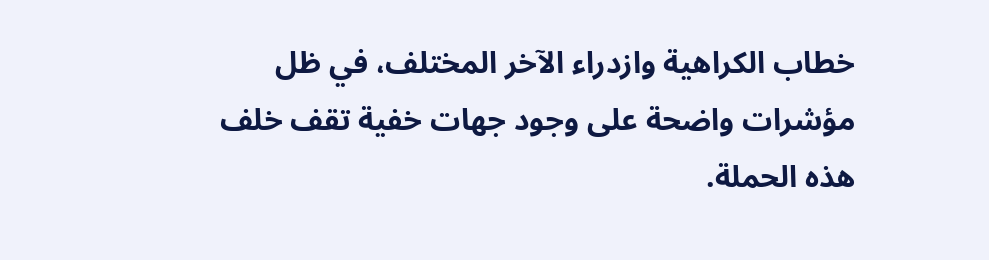خطاب الكراهية وازدراء الآخر المختلف، في ظل مؤشرات واضحة على وجود جهات خفية تقف خلف هذه الحملة.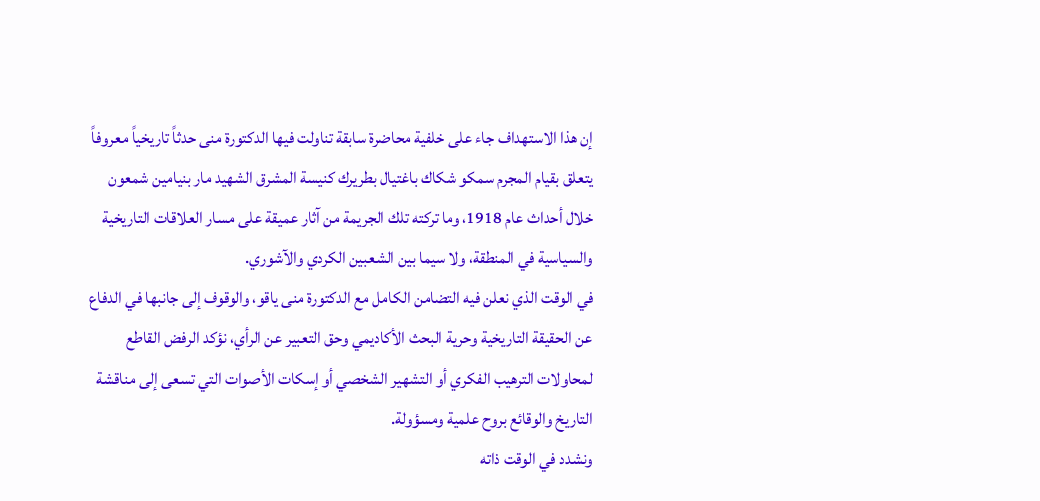إن هذا الاستهداف جاء على خلفية محاضرة سابقة تناولت فيها الدكتورة منى حدثاً تاريخياً معروفاً يتعلق بقيام المجرم سمكو شكاك باغتيال بطريرك كنيسة المشرق الشهيد مار بنيامين شمعون خلال أحداث عام 1918، وما تركته تلك الجريمة من آثار عميقة على مسار العلاقات التاريخية والسياسية في المنطقة، ولا سيما بين الشعبين الكردي والآشوري.
في الوقت الذي نعلن فيه التضامن الكامل مع الدكتورة منى ياقو، والوقوف إلى جانبها في الدفاع عن الحقيقة التاريخية وحرية البحث الأكاديمي وحق التعبير عن الرأي، نؤكد الرفض القاطع لمحاولات الترهيب الفكري أو التشهير الشخصي أو إسكات الأصوات التي تسعى إلى مناقشة التاريخ والوقائع بروح علمية ومسؤولة.
ونشدد في الوقت ذاته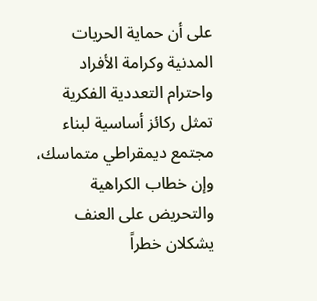على أن حماية الحريات المدنية وكرامة الأفراد واحترام التعددية الفكرية تمثل ركائز أساسية لبناء مجتمع ديمقراطي متماسك، وإن خطاب الكراهية والتحريض على العنف يشكلان خطراً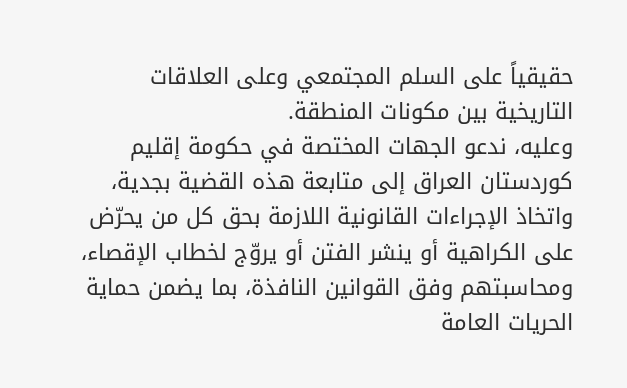حقيقياً على السلم المجتمعي وعلى العلاقات التاريخية بين مكونات المنطقة.
وعليه، ندعو الجهات المختصة في حكومة إقليم كوردستان العراق إلى متابعة هذه القضية بجدية، واتخاذ الإجراءات القانونية اللازمة بحق كل من يحرّض على الكراهية أو ينشر الفتن أو يروّج لخطاب الإقصاء، ومحاسبتهم وفق القوانين النافذة، بما يضمن حماية الحريات العامة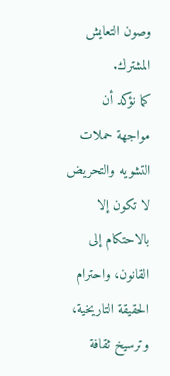وصون التعايش المشترك.
كما نؤكد أن مواجهة حملات التشويه والتحريض لا تكون إلا بالاحتكام إلى القانون، واحترام الحقيقة التاريخية، وترسيخ ثقافة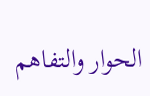الحوار والتفاهم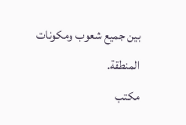بين جميع شعوب ومكونات المنطقة.
مكتب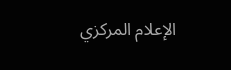الإعلام المركزي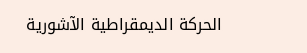الحركة الديمقراطية الآشورية